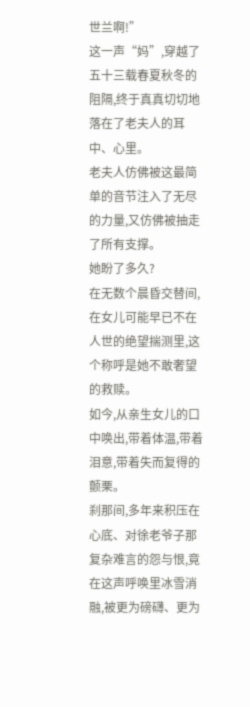世兰啊!”
这一声“妈”,穿越了五十三载春夏秋冬的阻隔,终于真真切切地落在了老夫人的耳中、心里。
老夫人仿佛被这最简单的音节注入了无尽的力量,又仿佛被抽走了所有支撑。
她盼了多久?
在无数个晨昏交替间,在女儿可能早已不在人世的绝望揣测里,这个称呼是她不敢奢望的救赎。
如今,从亲生女儿的口中唤出,带着体温,带着泪意,带着失而复得的颤栗。
刹那间,多年来积压在心底、对徐老爷子那复杂难言的怨与恨,竟在这声呼唤里冰雪消融,被更为磅礴、更为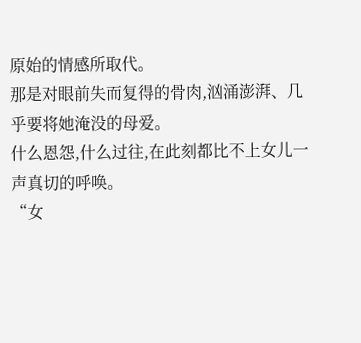原始的情感所取代。
那是对眼前失而复得的骨肉,汹涌澎湃、几乎要将她淹没的母爱。
什么恩怨,什么过往,在此刻都比不上女儿一声真切的呼唤。
“女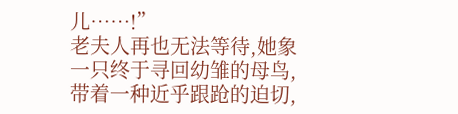儿……!”
老夫人再也无法等待,她象一只终于寻回幼雏的母鸟,带着一种近乎跟跄的迫切,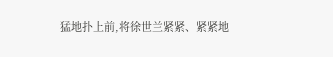猛地扑上前,将徐世兰紧紧、紧紧地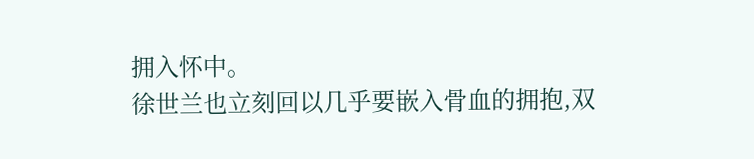拥入怀中。
徐世兰也立刻回以几乎要嵌入骨血的拥抱,双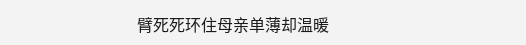臂死死环住母亲单薄却温暖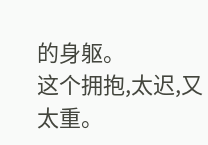的身躯。
这个拥抱,太迟,又太重。